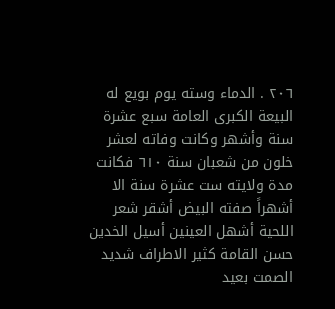٢٠٦ . الدماء وسته يوم بويع له البيعة الكبرى العامة سبع عشرة سنة وأشهر وكانت وفاته لعشر خلون من شعبان سنة ٦١٠ فكانت مدة ولايته ست عشرة سنة الا أشهراً صفته البيض أشقر شعر اللحية أشهل العينين أسيل الخدين حسن القامة كثير الاطراف شديد الصمت بعيد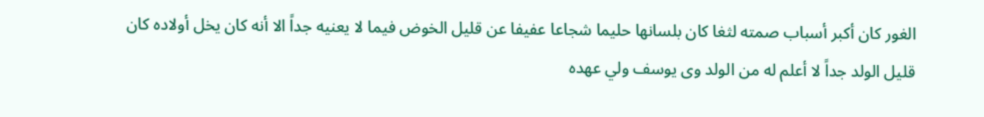الغور كان أكبر أسباب صمته لثغا كان بلسانها حليما شجاعا عفيفا عن قليل الخوض فيما لا يعنيه جداً الا أنه كان يخل أولاده كان قليل الولد جداً لا أعلم له من الولد وى يوسف ولي عهده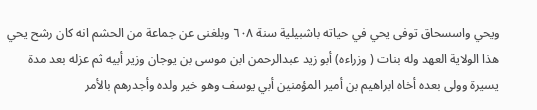ويحي واسسحاق توفى يحي في حياته باشبيلية سنة ٦٠٨ وبلغنى عن جماعة من الحشم انه كان رشح يحي هذا الولاية العهد وله بنات ( وزراءه) أبو زيد عبدالرحمن ابن موسى بن يوجان وزير أبيه ثم عزله بعد مدة يسيرة وولى بعده أخاه ابراهيم بن أمير المؤمنين أبي يوسف وهو خير ولده وأجدرهم بالأمر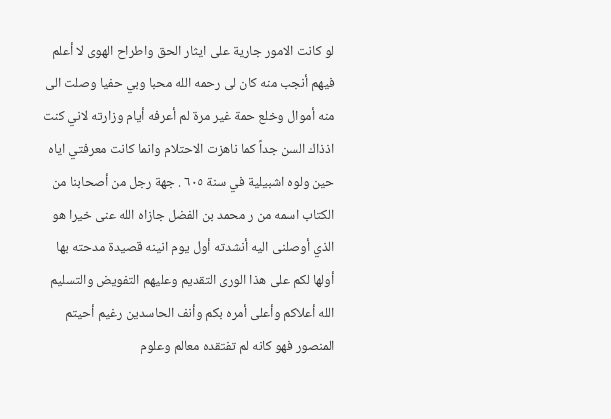لو كانت الامور جارية على ايثار الحق واطراح الهوى لا أعلم فيهم أنجب منه كان لى رحمه الله محبا وبي حفيا وصلت الى منه أموال وخلع حمة غير مرة لم أعرفه أيام وزارته لاني كنت اذذاك السن جداً كما ناهزت الاحتلام وانما كانت معرفتي اياه حين ولوه اشبيلية في سنة ٦٠٥ . جهة رجل من أصحابنا من الكتاب اسمه من ر محمد بن الفضل جازاه الله عنى خيرا هو الذي أوصلنى اليه أنشدته أول يوم انينه قصيدة مدحته بها أولها لكم على هذا الورى التقديم وعليهم التفويض والتسليم الله أعلاكم وأعلى أمره بكم وأنف الحاسدين رغيم أحيتم المنصور فهو كانه لم تفتقده معالم وعلوم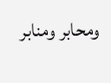ومحابر ومنابر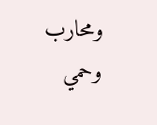ومحارب وحمي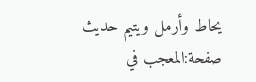يحاط وأرمل ويتيم حديث
صفحة:المعجب في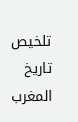تلخيص تاريخ المغرب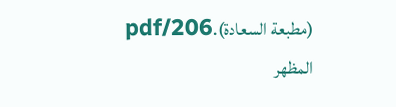(مطبعة السعادة).pdf/206
المظهر